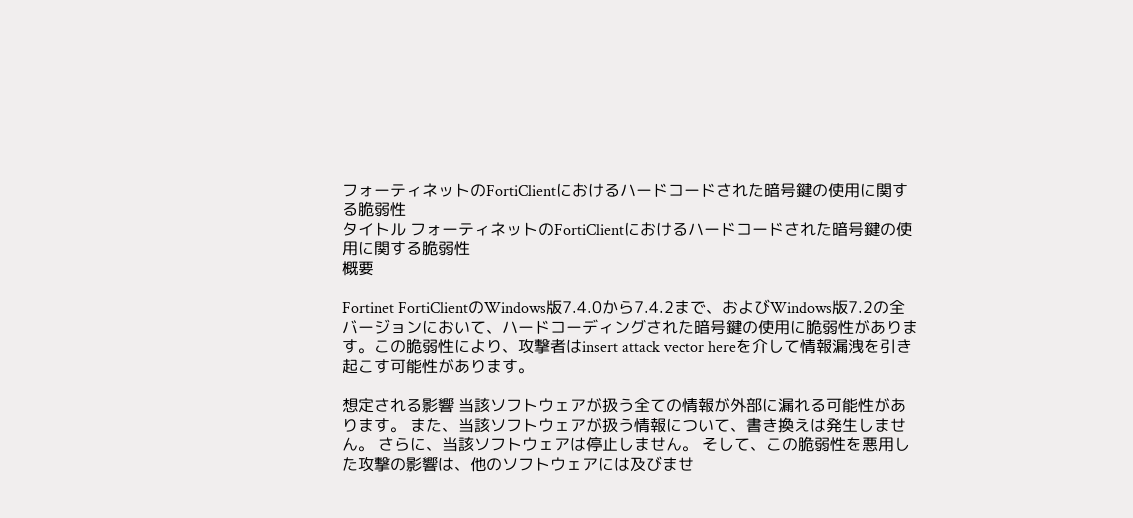フォーティネットのFortiClientにおけるハードコードされた暗号鍵の使用に関する脆弱性
タイトル フォーティネットのFortiClientにおけるハードコードされた暗号鍵の使用に関する脆弱性
概要

Fortinet FortiClientのWindows版7.4.0から7.4.2まで、およびWindows版7.2の全バージョンにおいて、ハードコーディングされた暗号鍵の使用に脆弱性があります。この脆弱性により、攻撃者はinsert attack vector hereを介して情報漏洩を引き起こす可能性があります。

想定される影響 当該ソフトウェアが扱う全ての情報が外部に漏れる可能性があります。 また、当該ソフトウェアが扱う情報について、書き換えは発生しません。 さらに、当該ソフトウェアは停止しません。 そして、この脆弱性を悪用した攻撃の影響は、他のソフトウェアには及びませ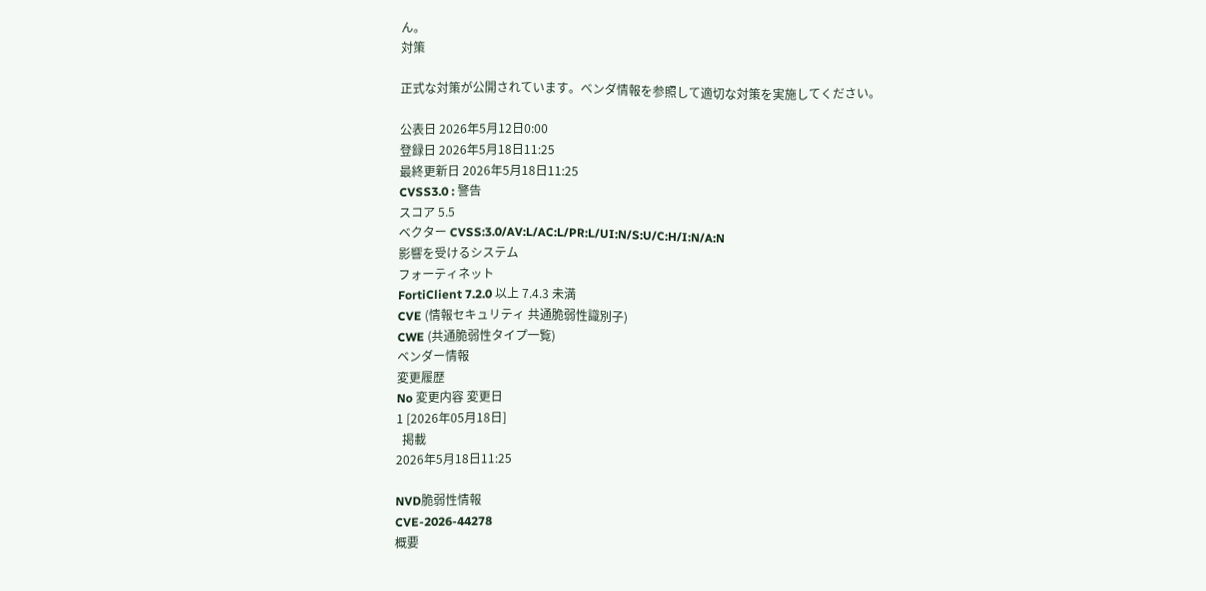ん。
対策

正式な対策が公開されています。ベンダ情報を参照して適切な対策を実施してください。

公表日 2026年5月12日0:00
登録日 2026年5月18日11:25
最終更新日 2026年5月18日11:25
CVSS3.0 : 警告
スコア 5.5
ベクター CVSS:3.0/AV:L/AC:L/PR:L/UI:N/S:U/C:H/I:N/A:N
影響を受けるシステム
フォーティネット
FortiClient 7.2.0 以上 7.4.3 未満
CVE (情報セキュリティ 共通脆弱性識別子)
CWE (共通脆弱性タイプ一覧)
ベンダー情報
変更履歴
No 変更内容 変更日
1 [2026年05月18日]
  掲載
2026年5月18日11:25

NVD脆弱性情報
CVE-2026-44278
概要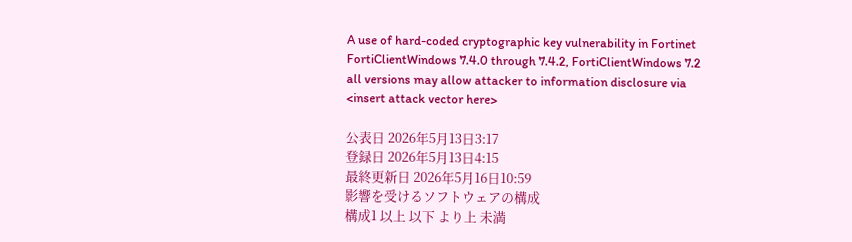A use of hard-coded cryptographic key vulnerability in Fortinet FortiClientWindows 7.4.0 through 7.4.2, FortiClientWindows 7.2 all versions may allow attacker to information disclosure via <insert attack vector here>

公表日 2026年5月13日3:17
登録日 2026年5月13日4:15
最終更新日 2026年5月16日10:59
影響を受けるソフトウェアの構成
構成1 以上 以下 より上 未満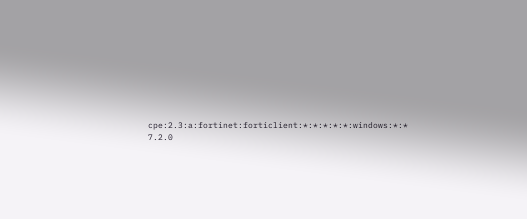cpe:2.3:a:fortinet:forticlient:*:*:*:*:*:windows:*:* 7.2.0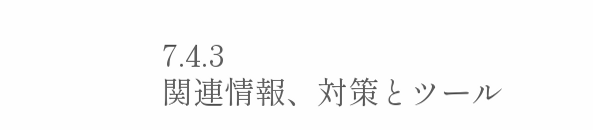7.4.3
関連情報、対策とツール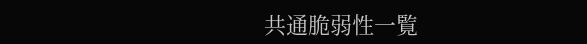共通脆弱性一覧